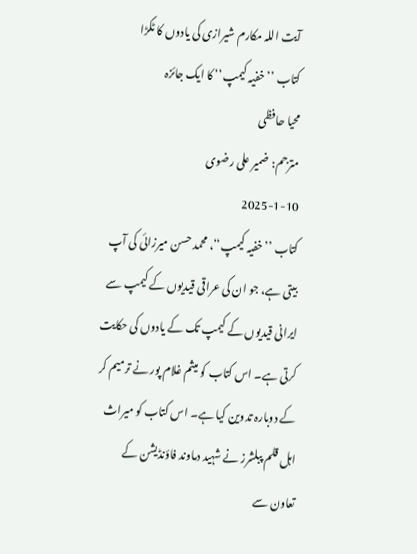آیت اللہ مکارم شیرازی کی یادوں کا ٹکڑا
کتاب ’’ خفیہ کیمپ‘‘ کا ایک جائزہ
محیا حافظی
مترجم: ضمیر علی رضوی
2025-1-10
کتاب ’’خفیہ کیمپ‘‘، محمد حسن میرزائی کی آپ بیتی ہے، جو ان کی عراقی قیدیوں کے کیمپ سے ایرانی قیدیوں کے کیمپ تک کے یادوں کی حکایت کرتی ہے۔ اس کتاب کو میثم غلام پور نے ترمیم کر کے دوبارہ تدوین کیا ہے۔ اس کتاب کو میراث اہل قلم پبلشرز نے شہید دماوند فاؤنڈیشن کے تعاون سے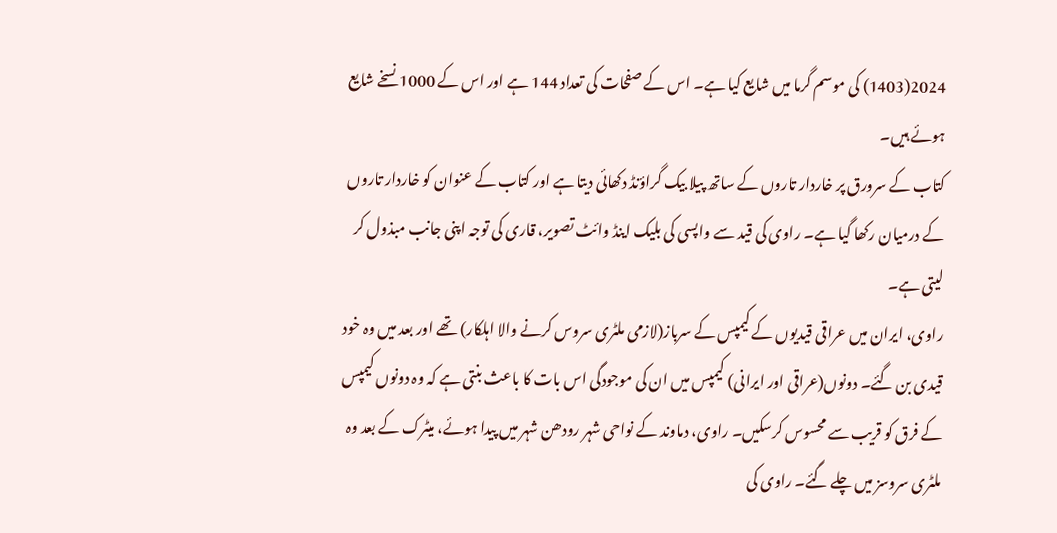2024(1403) کی موسم گرما میں شایع کیا ہے۔ اس کے صفحات کی تعداد 144 ہے اور اس کے 1000 نسخے شایع ہوئے ہیں۔
کتاب کے سرورق پر خاردار تاروں کے ساتھ پیلا بیک گراؤنڈ دکھائی دیتا ہے اور کتاب کے عنوان کو خاردار تاروں کے درمیان رکھا گیا ہے۔ راوی کی قید سے واپسی کی بلیک اینڈ وائٹ تصویر، قاری کی توجہ اپنی جانب مبذول کر لیتی ہے۔
راوی، ایران میں عراقی قیدیوں کے کیمپس کے سرباز(لازمی ملٹری سروس کرنے والا اہلکار) تھے اور بعد میں وہ خود قیدی بن گئے۔ دونوں(عراقی اور ایرانی) کیمپس میں ان کی موجودگی اس بات کا باعث بنتی ہے کہ وہ دونوں کیمپس کے فرق کو قریب سے محسوس کرسکیں۔ راوی، دماوند کے نواحی شہر رودھن شہر میں پیدا ہوئے، میٹرک کے بعد وہ ملٹری سروسز میں چلے گئے۔ راوی کی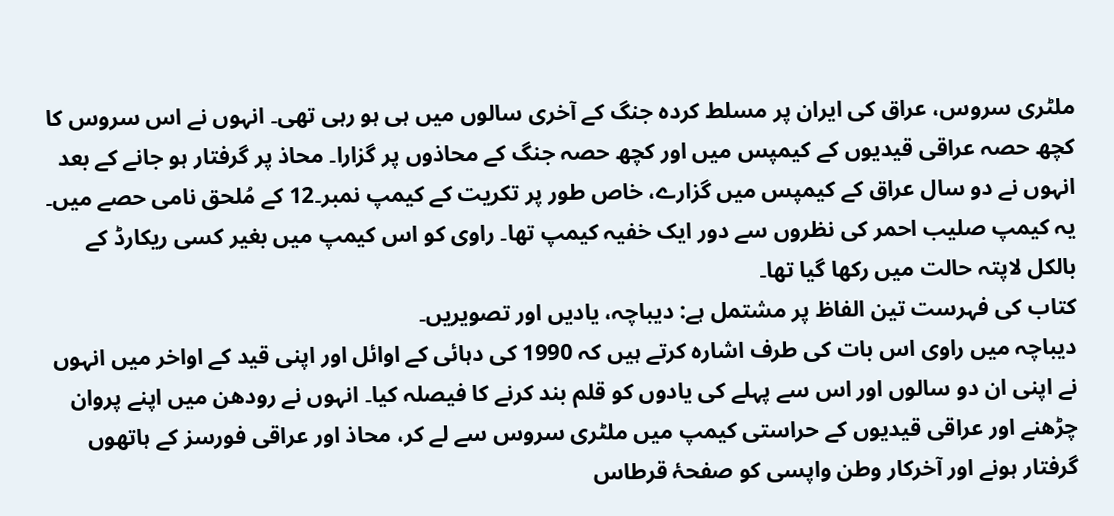ملٹری سروس، عراق کی ایران پر مسلط کردہ جنگ کے آخری سالوں میں ہی ہو رہی تھی۔ انہوں نے اس سروس کا کچھ حصہ عراقی قیدیوں کے کیمپس میں اور کچھ حصہ جنگ کے محاذوں پر گزارا۔ محاذ پر گرفتار ہو جانے کے بعد انہوں نے دو سال عراق کے کیمپس میں گزارے، خاص طور پر تکریت کے کیمپ نمبر۔12 کے مُلحق نامی حصے میں۔ یہ کیمپ صلیب احمر کی نظروں سے دور ایک خفیہ کیمپ تھا۔ راوی کو اس کیمپ میں بغیر کسی ریکارڈ کے بالکل لاپتہ حالت میں رکھا گیا تھا۔
کتاب کی فہرست تین الفاظ پر مشتمل ہے: دیباچہ، یادیں اور تصویریں۔
دیباچہ میں راوی اس بات کی طرف اشارہ کرتے ہیں کہ 1990 کی دہائی کے اوائل اور اپنی قید کے اواخر میں انہوں نے اپنی ان دو سالوں اور اس سے پہلے کی یادوں کو قلم بند کرنے کا فیصلہ کیا۔ انہوں نے رودھن میں اپنے پروان چڑھنے اور عراقی قیدیوں کے حراستی کیمپ میں ملٹری سروس سے لے کر، محاذ اور عراقی فورسز کے ہاتھوں گرفتار ہونے اور آخرکار وطن واپسی کو صفحۂ قرطاس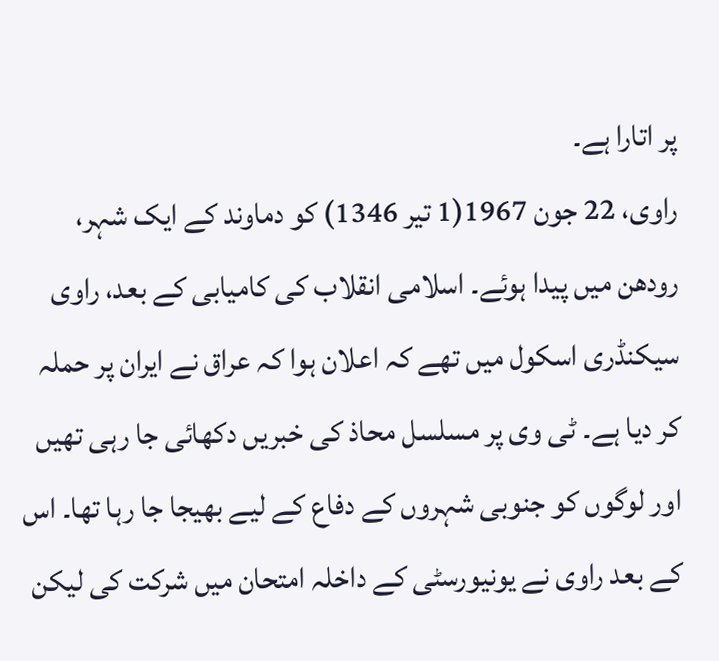پر اتارا ہے۔
راوی، 22 جون 1967(1 تیر 1346) کو دماوند کے ایک شہر، رودھن میں پیدا ہوئے۔ اسلامی انقلاب کی کامیابی کے بعد، راوی سیکنڈری اسکول میں تھے کہ اعلان ہوا کہ عراق نے ایران پر حملہ کر دیا ہے۔ ٹی وی پر مسلسل محاذ کی خبریں دکھائی جا رہی تھیں اور لوگوں کو جنوبی شہروں کے دفاع کے لیے بھیجا جا رہا تھا۔ اس کے بعد راوی نے یونیورسٹی کے داخلہ امتحان میں شرکت کی لیکن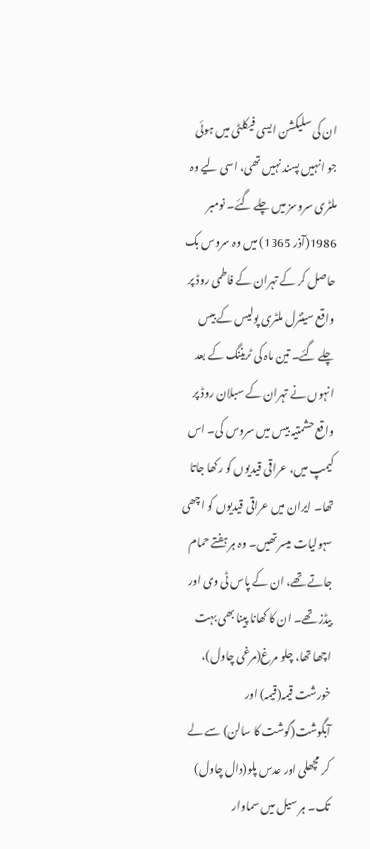ان کی سلیکشن ایسی فیکلٹی میں ہوئی جو انہیں پسند نہیں تھی، اسی لیے وہ ملٹری سروسز میں چلے گئے۔ نومبر 1986(آذر 1365) میں وہ سروس بک حاصل کر کے تہران کے فاطمی روڈ پر واقع سینٹرل ملٹری پولیس کے بیس چلے گئے۔ تین ماہ کی ٹریننگ کے بعد انہوں نے تہران کے سبلان روڈ پر واقع حشمتیہ بیس میں سروس کی۔ اس کیمپ میں، عراقی قیدیوں کو رکھا جاتا تھا۔ ایران میں عراقی قیدیوں کو اچھی سہولیات میسر تھیں۔ وہ ہر ہفتے حمام جاتے تھے، ان کے پاس ٹی وی اور بیڈز تھے۔ ان کا کھانا پینا بھی بہت اچھا تھا، چلو مرغ(مرغی چاول)، خورشت قیمہ(قیمہ) اور آبگوشت(گوشت کا سالن) سے لے کر مچھلی اور عدس پلو(دال چاول) تک۔ ہر سیل میں سماوار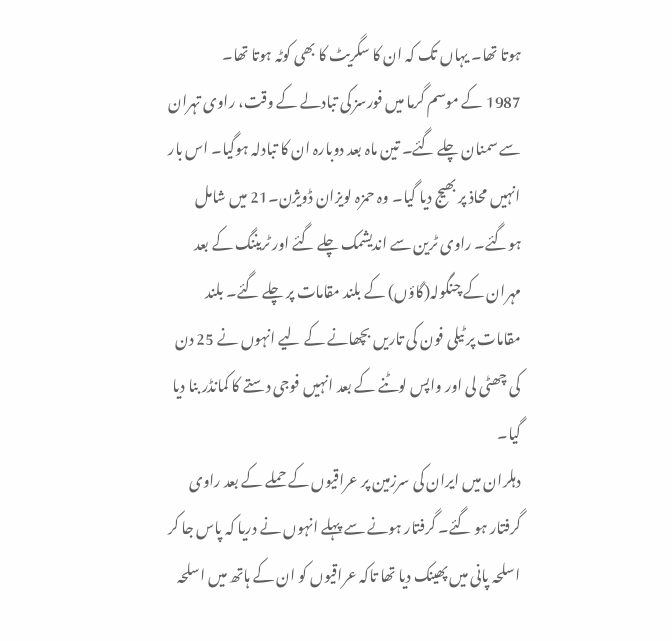ہوتا تھا۔ یہاں تک کہ ان کا سگریٹ کا بھی کوٹہ ہوتا تھا۔
1987 کے موسم گرما میں فورسز کی تبادلے کے وقت، راوی تہران سے سمنان چلے گئے۔ تین ماہ بعد دوبارہ ان کا تبادلہ ہوگیا۔ اس بار انہیں محاذ پر بھیج دیا گیا۔ وہ حمزہ لویزان ڈویژن۔21 میں شامل ہوگئے۔ راوی ٹرین سے اندیشمک چلے گئے اور ٹریننگ کے بعد مہران کے چنگولہ(گاؤں) کے بلند مقامات پر چلے گئے۔ بلند مقامات پر ٹیلی فون کی تاریں بچھانے کے لیے انہوں نے 25 دن کی چھٹی لی اور واپس لوٹنے کے بعد انہیں فوجی دستے کا کمانڈر بنا دیا گیا۔
دہلران میں ایران کی سرزمین پر عراقیوں کے حملے کے بعد راوی گرفتار ہو گئے۔ گرفتار ہونے سے پہلے انہوں نے دریا کہ پاس جا کر اسلحہ پانی میں پھینک دیا تھا تاکہ عراقیوں کو ان کے ہاتھ میں اسلحہ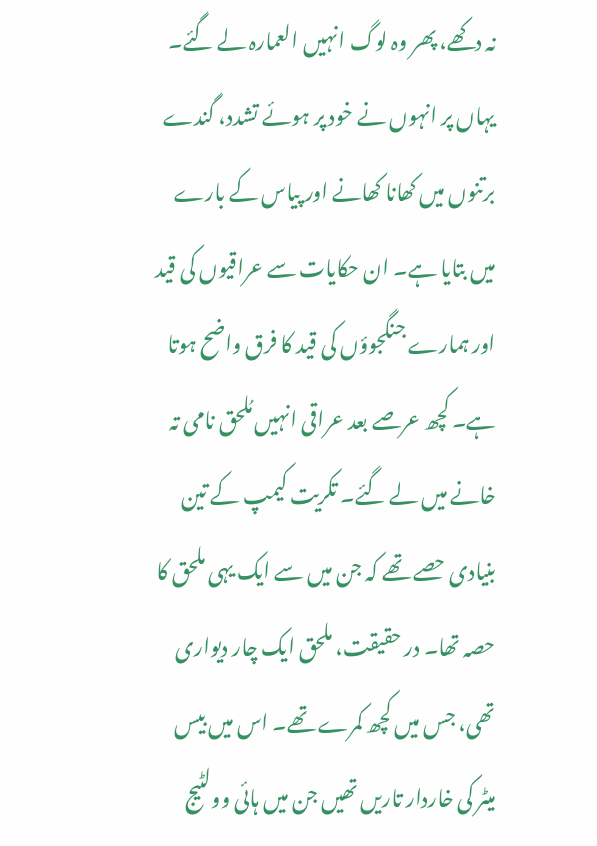نہ دکھے، پھر وہ لوگ انہیں العمارہ لے گئے۔ یہاں پر انہوں نے خود پر ہوئے تشدد، گندے برتنوں میں کھانا کھانے اور پیاس کے بارے میں بتایا ہے۔ ان حکایات سے عراقیوں کی قید اور ہمارے جنگجوؤں کی قید کا فرق واضح ہوتا ہے۔ کچھ عرصے بعد عراقی انہیں مُلحق نامی تہ خانے میں لے گئے۔ تکریت کیمپ کے تین بنیادی حصے تھے کہ جن میں سے ایک یہی ملحق کا حصہ تھا۔ در حقیقت، ملحق ایک چار دیواری تھی، جس میں کچھ کمرے تھے۔ اس میں بیس میٹر کی خاردار تاریں تھیں جن میں ہائی وولٹیج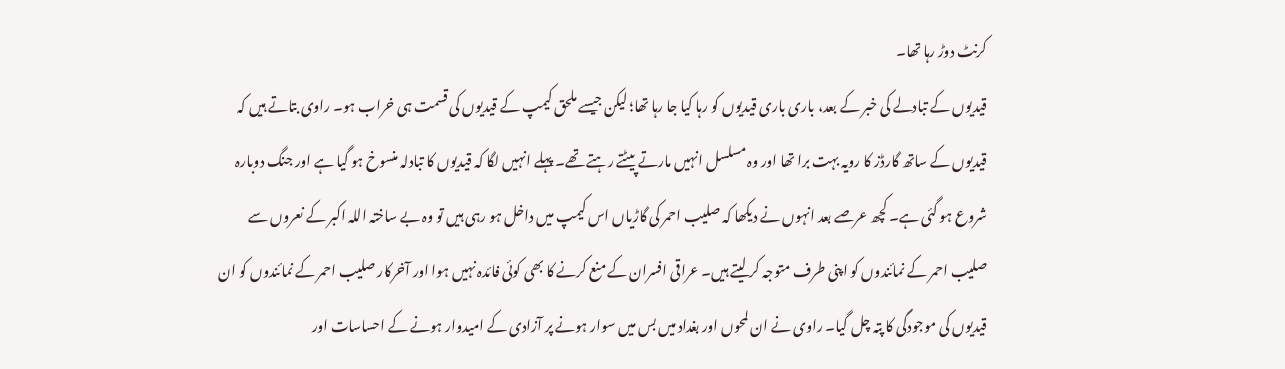کرنٹ دوڑ رہا تھا۔
قیدیوں کے تبادلے کی خبر کے بعد، باری باری قیدیوں کو رہا کیا جا رہا تھا؛ لیکن جیسے ملحق کیمپ کے قیدیوں کی قسمت ہی خراب ہو۔ راوی بتاتے ہیں کہ قیدیوں کے ساتھ گارڈز کا رویہ بہت برا تھا اور وہ مسلسل انہیں مارتے پیٹتے رہتے تھے۔ پہلے انہیں لگا کہ قیدیوں کا تبادلہ منسوخ ہو گیا ہے اور جنگ دوبارہ شروع ہو گئی ہے۔ کچھ عرصے بعد انہوں نے دیکھا کہ صلیب احمر کی گاڑیاں اس کیمپ میں داخل ہو رہی ہیں تو وہ بے ساختہ اللہ اکبر کے نعروں سے صلیب احمر کے نمائندوں کو اپنی طرف متوجہ کر لیتے ہیں۔ عراقی افسران کے منع کرنے کا بھی کوئی فائدہ نہیں ہوا اور آخرکار صلیب احمر کے نمائندوں کو ان قیدیوں کی موجودگی کا پتہ چل گیا۔ راوی نے ان لمحوں اور بغداد میں بس میں سوار ہونے پر آزادی کے امیدوار ہونے کے احساسات اور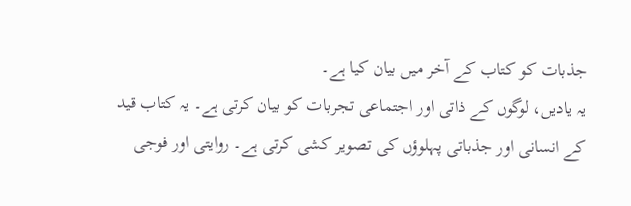جذبات کو کتاب کے آخر میں بیان کیا ہے۔
یہ یادیں، لوگوں کے ذاتی اور اجتماعی تجربات کو بیان کرتی ہے۔ یہ کتاب قید کے انسانی اور جذباتی پہلوؤں کی تصویر کشی کرتی ہے۔ روایتی اور فوجی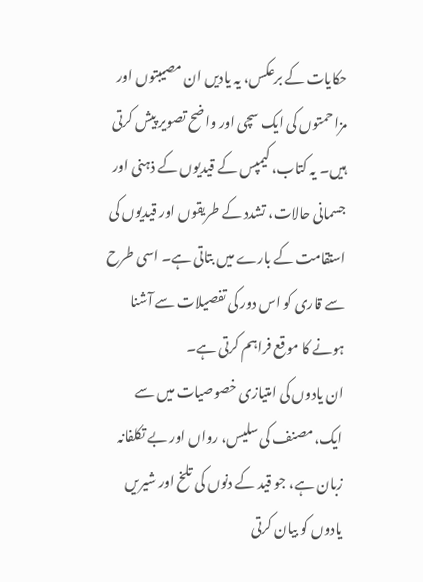حکایات کے برعکس، یہ یادیں ان مصیبتوں اور مزاحمتوں کی ایک سچی اور واضح تصویر پیش کرتی ہیں۔ یہ کتاب، کیمپس کے قیدیوں کے ذہنی اور جسمانی حالات، تشدد کے طریقوں اور قیدیوں کی استقامت کے بارے میں بتاتی ہے۔ اسی طرح سے قاری کو اس دور کی تفصیلات سے آشنا ہونے کا موقع فراہم کرتی ہے۔
ان یادوں کی امتیازی خصوصیات میں سے ایک، مصنف کی سلیس، رواں اور بے تکلفانہ زبان ہے، جو قید کے دنوں کی تلخ اور شیریں یادوں کو بیان کرتی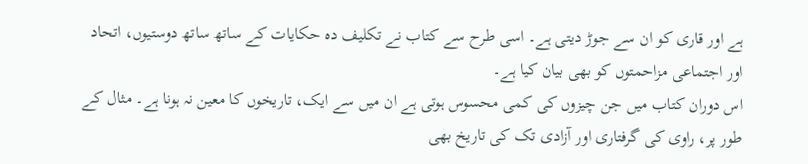ہے اور قاری کو ان سے جوڑ دیتی ہے۔ اسی طرح سے کتاب نے تکلیف دہ حکایات کے ساتھ ساتھ دوستیوں، اتحاد اور اجتماعی مزاحمتوں کو بھی بیان کیا ہے۔
اس دوران کتاب میں جن چیزوں کی کمی محسوس ہوتی ہے ان میں سے ایک، تاریخوں کا معین نہ ہونا ہے۔ مثال کے طور پر، راوی کی گرفتاری اور آزادی تک کی تاریخ بھی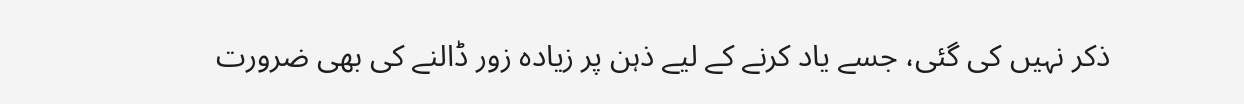ذکر نہیں کی گئی، جسے یاد کرنے کے لیے ذہن پر زیادہ زور ڈالنے کی بھی ضرورت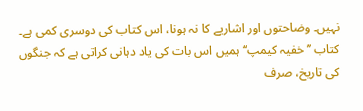نہیں۔ وضاحتوں اور اشاریے کا نہ ہونا، اس کتاب کی دوسری کمی ہے۔
کتاب ’’خفیہ کیمپ‘‘ ہمیں اس بات کی یاد دہانی کراتی ہے کہ جنگوں کی تاریخ، صرف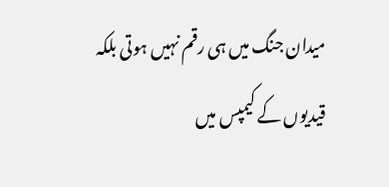میدان جنگ میں ہی رقم نہیں ہوتی بلکہ قیدیوں کے کیمپس میں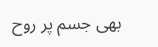بھی جسم پر روح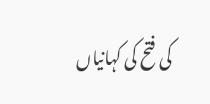کی فتح کی کہانیاں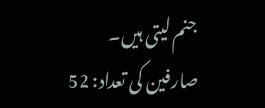جنم لیتی ہیں۔
صارفین کی تعداد: 52